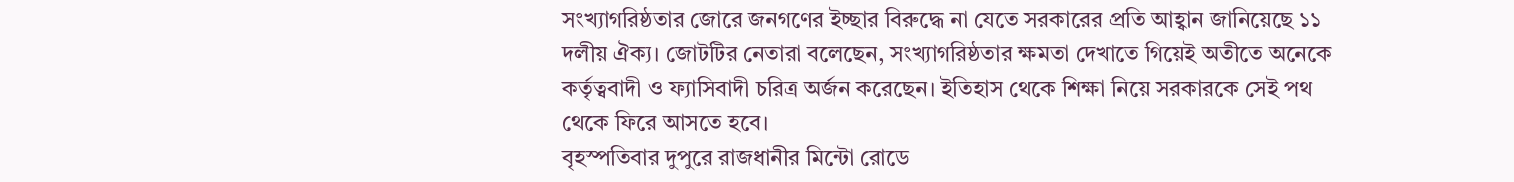সংখ্যাগরিষ্ঠতার জোরে জনগণের ইচ্ছার বিরুদ্ধে না যেতে সরকারের প্রতি আহ্বান জানিয়েছে ১১ দলীয় ঐক্য। জোটটির নেতারা বলেছেন, সংখ্যাগরিষ্ঠতার ক্ষমতা দেখাতে গিয়েই অতীতে অনেকে কর্তৃত্ববাদী ও ফ্যাসিবাদী চরিত্র অর্জন করেছেন। ইতিহাস থেকে শিক্ষা নিয়ে সরকারকে সেই পথ থেকে ফিরে আসতে হবে।
বৃহস্পতিবার দুপুরে রাজধানীর মিন্টো রোডে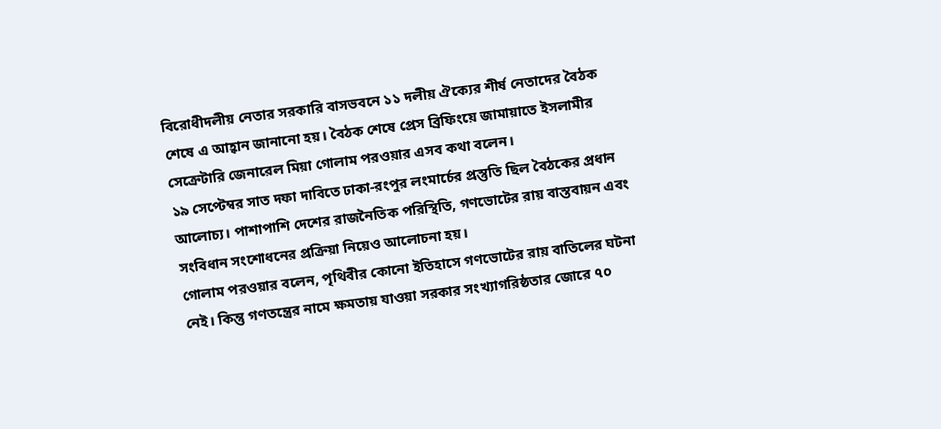বিরোধীদলীয় নেতার সরকারি বাসভবনে ১১ দলীয় ঐক্যের শীর্ষ নেতাদের বৈঠক শেষে এ আহ্বান জানানো হয়। বৈঠক শেষে প্রেস ব্রিফিংয়ে জামায়াতে ইসলামীর সেক্রেটারি জেনারেল মিয়া গোলাম পরওয়ার এসব কথা বলেন।
১৯ সেপ্টেম্বর সাত দফা দাবিতে ঢাকা-রংপুর লংমার্চের প্রস্তুতি ছিল বৈঠকের প্রধান আলোচ্য। পাশাপাশি দেশের রাজনৈতিক পরিস্থিতি, গণভোটের রায় বাস্তবায়ন এবং সংবিধান সংশোধনের প্রক্রিয়া নিয়েও আলোচনা হয়।
গোলাম পরওয়ার বলেন, পৃথিবীর কোনো ইতিহাসে গণভোটের রায় বাতিলের ঘটনা নেই। কিন্তু গণতন্ত্রের নামে ক্ষমতায় যাওয়া সরকার সংখ্যাগরিষ্ঠতার জোরে ৭০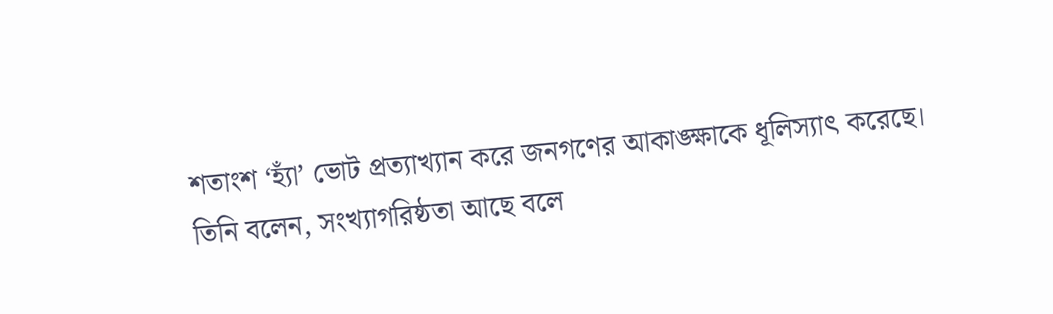শতাংশ ‘হ্যাঁ’ ভোট প্রত্যাখ্যান করে জনগণের আকাঙ্ক্ষাকে ধূলিস্যাৎ করেছে।
তিনি বলেন, সংখ্যাগরিষ্ঠতা আছে বলে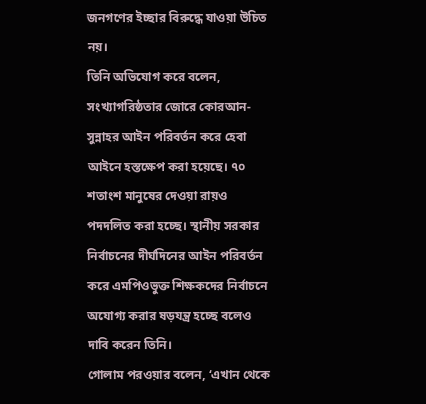জনগণের ইচ্ছার বিরুদ্ধে যাওয়া উচিত নয়।
তিনি অভিযোগ করে বলেন, সংখ্যাগরিষ্ঠতার জোরে কোরআন-সুন্নাহর আইন পরিবর্তন করে হেবা আইনে হস্তক্ষেপ করা হয়েছে। ৭০ শতাংশ মানুষের দেওয়া রায়ও পদদলিত করা হচ্ছে। স্থানীয় সরকার নির্বাচনের দীর্ঘদিনের আইন পরিবর্তন করে এমপিওভুক্ত শিক্ষকদের নির্বাচনে অযোগ্য করার ষড়যন্ত্র হচ্ছে বলেও দাবি করেন তিনি।
গোলাম পরওয়ার বলেন, ‘এখান থেকে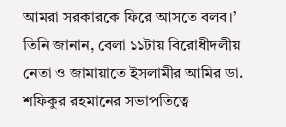আমরা সরকারকে ফিরে আসতে বলব।’
তিনি জানান, বেলা ১১টায় বিরোধীদলীয় নেতা ও জামায়াতে ইসলামীর আমির ডা. শফিকুর রহমানের সভাপতিত্বে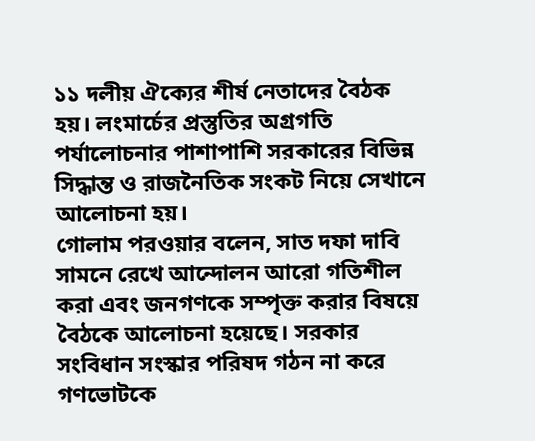১১ দলীয় ঐক্যের শীর্ষ নেতাদের বৈঠক হয়। লংমার্চের প্রস্তুতির অগ্রগতি পর্যালোচনার পাশাপাশি সরকারের বিভিন্ন সিদ্ধান্ত ও রাজনৈতিক সংকট নিয়ে সেখানে আলোচনা হয়।
গোলাম পরওয়ার বলেন, সাত দফা দাবি সামনে রেখে আন্দোলন আরো গতিশীল করা এবং জনগণকে সম্পৃক্ত করার বিষয়ে বৈঠকে আলোচনা হয়েছে। সরকার সংবিধান সংস্কার পরিষদ গঠন না করে গণভোটকে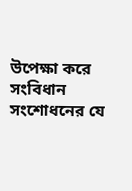উপেক্ষা করে সংবিধান সংশোধনের যে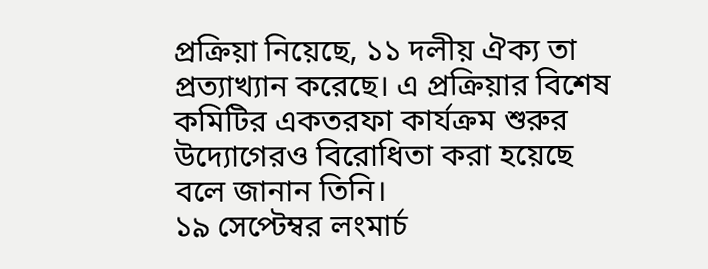প্রক্রিয়া নিয়েছে, ১১ দলীয় ঐক্য তা প্রত্যাখ্যান করেছে। এ প্রক্রিয়ার বিশেষ কমিটির একতরফা কার্যক্রম শুরুর উদ্যোগেরও বিরোধিতা করা হয়েছে বলে জানান তিনি।
১৯ সেপ্টেম্বর লংমার্চ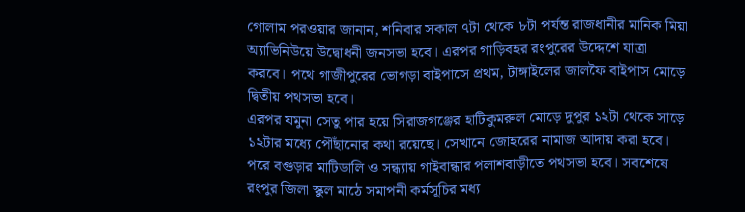গোলাম পরওয়ার জানান, শনিবার সকাল ৭টা থেকে ৮টা পর্যন্ত রাজধানীর মানিক মিয়া অ্যাভিনিউয়ে উদ্বোধনী জনসভা হবে। এরপর গাড়িবহর রংপুরের উদ্দেশে যাত্রা করবে। পথে গাজীপুরের ভোগড়া বাইপাসে প্রথম, টাঙ্গাইলের জালফৈ বাইপাস মোড়ে দ্বিতীয় পথসভা হবে।
এরপর যমুনা সেতু পার হয়ে সিরাজগঞ্জের হাটিকুমরুল মোড়ে দুপুর ১২টা থেকে সাড়ে ১২টার মধ্যে পৌঁছানোর কথা রয়েছে। সেখানে জোহরের নামাজ আদায় করা হবে। পরে বগুড়ার মাটিডালি ও সন্ধ্যায় গাইবান্ধার পলাশবাড়ীতে পথসভা হবে। সবশেষে রংপুর জিলা স্কুল মাঠে সমাপনী কর্মসূচির মধ্য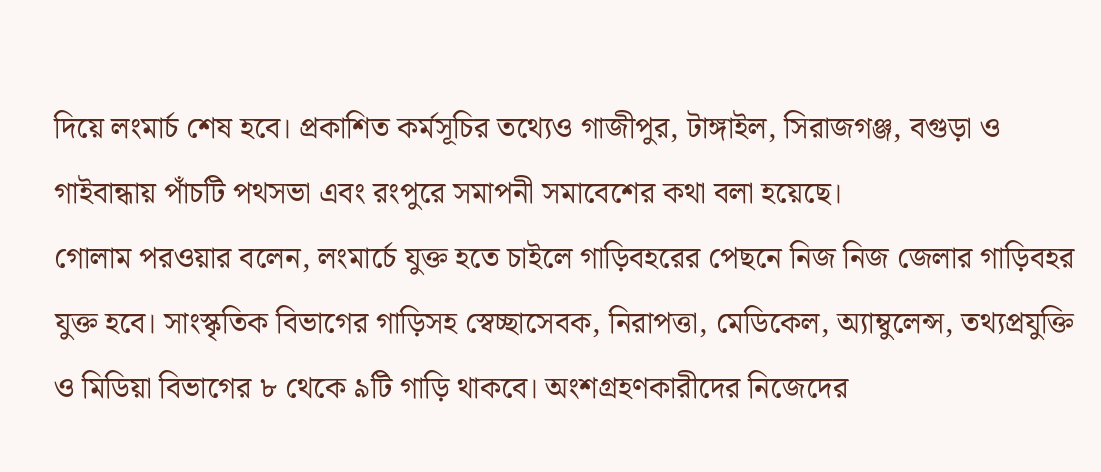দিয়ে লংমার্চ শেষ হবে। প্রকাশিত কর্মসূচির তথ্যেও গাজীপুর, টাঙ্গাইল, সিরাজগঞ্জ, বগুড়া ও গাইবান্ধায় পাঁচটি পথসভা এবং রংপুরে সমাপনী সমাবেশের কথা বলা হয়েছে।
গোলাম পরওয়ার বলেন, লংমার্চে যুক্ত হতে চাইলে গাড়িবহরের পেছনে নিজ নিজ জেলার গাড়িবহর যুক্ত হবে। সাংস্কৃতিক বিভাগের গাড়িসহ স্বেচ্ছাসেবক, নিরাপত্তা, মেডিকেল, অ্যাম্বুলেন্স, তথ্যপ্রযুক্তি ও মিডিয়া বিভাগের ৮ থেকে ৯টি গাড়ি থাকবে। অংশগ্রহণকারীদের নিজেদের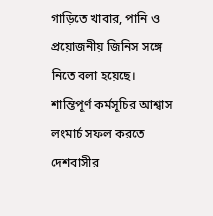গাড়িতে খাবার, পানি ও প্রয়োজনীয় জিনিস সঙ্গে নিতে বলা হয়েছে।
শান্তিপূর্ণ কর্মসূচির আশ্বাস
লংমার্চ সফল করতে দেশবাসীর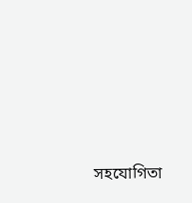সহযোগিতা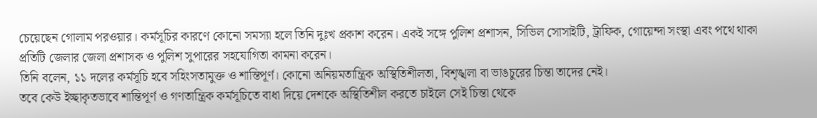চেয়েছেন গোলাম পরওয়ার। কর্মসূচির কারণে কোনো সমস্যা হলে তিনি দুঃখ প্রকাশ করেন। একই সঙ্গে পুলিশ প্রশাসন, সিভিল সোসাইটি, ট্রাফিক, গোয়েন্দা সংস্থা এবং পথে থাকা প্রতিটি জেলার জেলা প্রশাসক ও পুলিশ সুপারের সহযোগিতা কামনা করেন।
তিনি বলেন, ১১ দলের কর্মসূচি হবে সহিংসতামুক্ত ও শান্তিপূর্ণ। কোনো অনিয়মতান্ত্রিক অস্থিতিশীলতা, বিশৃঙ্খলা বা ভাঙচুরের চিন্তা তাদের নেই।
তবে কেউ ইচ্ছাকৃতভাবে শান্তিপূর্ণ ও গণতান্ত্রিক কর্মসূচিতে বাধা দিয়ে দেশকে অস্থিতিশীল করতে চাইলে সেই চিন্তা থেকে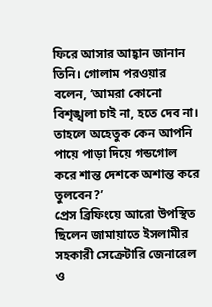ফিরে আসার আহ্বান জানান তিনি। গোলাম পরওয়ার বলেন, ‘আমরা কোনো বিশৃঙ্খলা চাই না, হতে দেব না। তাহলে অহেতুক কেন আপনি পায়ে পাড়া দিয়ে গন্ডগোল করে শান্ত দেশকে অশান্ত করে তুলবেন?’
প্রেস ব্রিফিংয়ে আরো উপস্থিত ছিলেন জামায়াতে ইসলামীর সহকারী সেক্রেটারি জেনারেল ও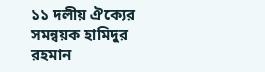১১ দলীয় ঐক্যের সমন্বয়ক হামিদুর রহমান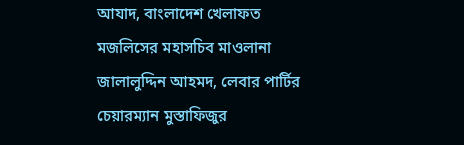আযাদ, বাংলাদেশ খেলাফত মজলিসের মহাসচিব মাওলানা জালালুদ্দিন আহমদ, লেবার পার্টির চেয়ারম্যান মুস্তাফিজুর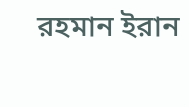রহমান ইরান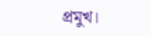প্রমুখ।